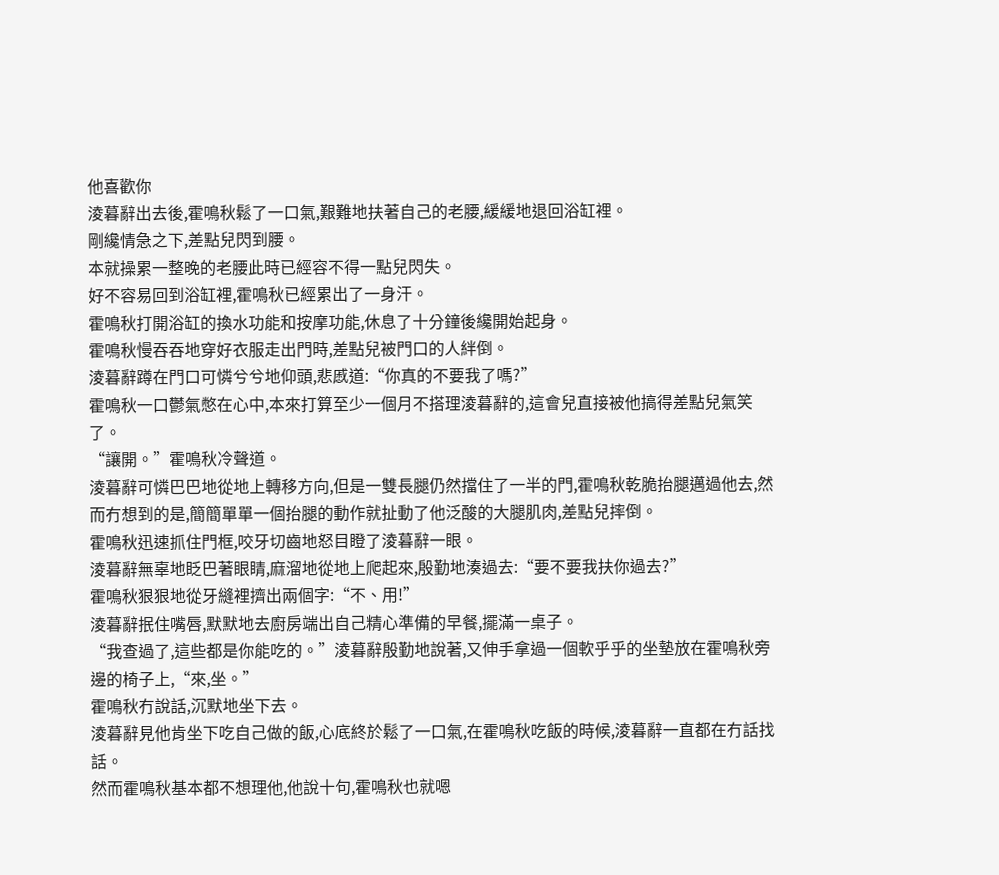他喜歡你
淩暮辭出去後,霍鳴秋鬆了一口氣,艱難地扶著自己的老腰,緩緩地退回浴缸裡。
剛纔情急之下,差點兒閃到腰。
本就操累一整晚的老腰此時已經容不得一點兒閃失。
好不容易回到浴缸裡,霍鳴秋已經累出了一身汗。
霍鳴秋打開浴缸的換水功能和按摩功能,休息了十分鐘後纔開始起身。
霍鳴秋慢吞吞地穿好衣服走出門時,差點兒被門口的人絆倒。
淩暮辭蹲在門口可憐兮兮地仰頭,悲慼道:“你真的不要我了嗎?”
霍鳴秋一口鬱氣憋在心中,本來打算至少一個月不搭理淩暮辭的,這會兒直接被他搞得差點兒氣笑了。
“讓開。”霍鳴秋冷聲道。
淩暮辭可憐巴巴地從地上轉移方向,但是一雙長腿仍然擋住了一半的門,霍鳴秋乾脆抬腿邁過他去,然而冇想到的是,簡簡單單一個抬腿的動作就扯動了他泛酸的大腿肌肉,差點兒摔倒。
霍鳴秋迅速抓住門框,咬牙切齒地怒目瞪了淩暮辭一眼。
淩暮辭無辜地眨巴著眼睛,麻溜地從地上爬起來,殷勤地湊過去:“要不要我扶你過去?”
霍鳴秋狠狠地從牙縫裡擠出兩個字:“不、用!”
淩暮辭抿住嘴唇,默默地去廚房端出自己精心準備的早餐,擺滿一桌子。
“我查過了,這些都是你能吃的。”淩暮辭殷勤地說著,又伸手拿過一個軟乎乎的坐墊放在霍鳴秋旁邊的椅子上,“來,坐。”
霍鳴秋冇說話,沉默地坐下去。
淩暮辭見他肯坐下吃自己做的飯,心底終於鬆了一口氣,在霍鳴秋吃飯的時候,淩暮辭一直都在冇話找話。
然而霍鳴秋基本都不想理他,他說十句,霍鳴秋也就嗯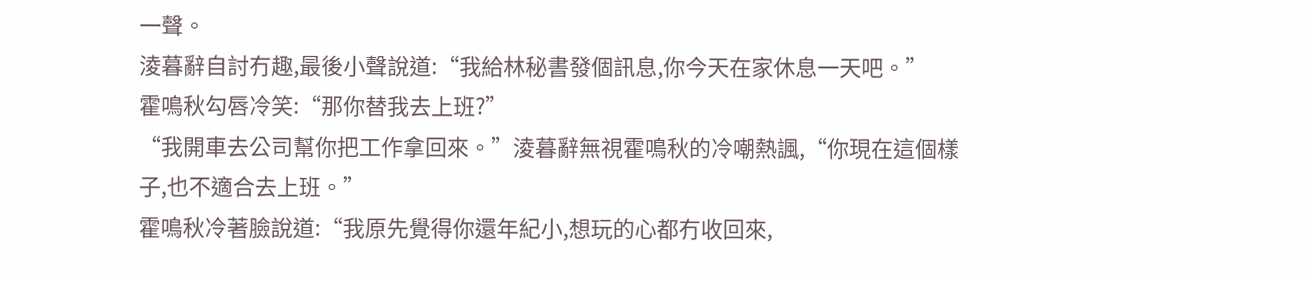一聲。
淩暮辭自討冇趣,最後小聲說道:“我給林秘書發個訊息,你今天在家休息一天吧。”
霍鳴秋勾唇冷笑:“那你替我去上班?”
“我開車去公司幫你把工作拿回來。”淩暮辭無視霍鳴秋的冷嘲熱諷,“你現在這個樣子,也不適合去上班。”
霍鳴秋冷著臉說道:“我原先覺得你還年紀小,想玩的心都冇收回來,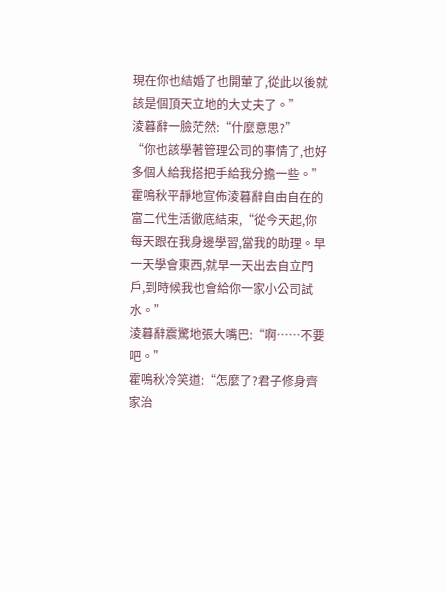現在你也結婚了也開葷了,從此以後就該是個頂天立地的大丈夫了。”
淩暮辭一臉茫然:“什麼意思?”
“你也該學著管理公司的事情了,也好多個人給我搭把手給我分擔一些。”霍鳴秋平靜地宣佈淩暮辭自由自在的富二代生活徹底結束,“從今天起,你每天跟在我身邊學習,當我的助理。早一天學會東西,就早一天出去自立門戶,到時候我也會給你一家小公司試水。”
淩暮辭震驚地張大嘴巴:“啊……不要吧。”
霍鳴秋冷笑道:“怎麼了?君子修身齊家治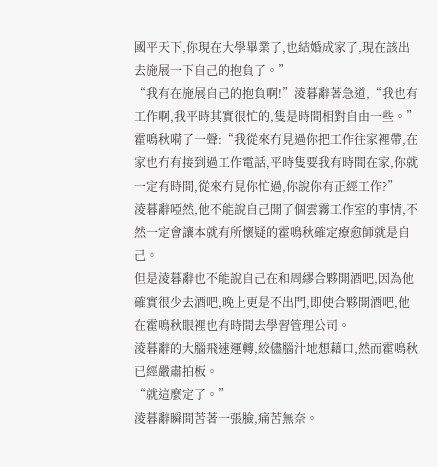國平天下,你現在大學畢業了,也結婚成家了,現在該出去施展一下自己的抱負了。”
“我有在施展自己的抱負啊!”淩暮辭著急道,“我也有工作啊,我平時其實很忙的,隻是時間相對自由一些。”
霍鳴秋嗬了一聲:“我從來冇見過你把工作往家裡帶,在家也冇有接到過工作電話,平時隻要我有時間在家,你就一定有時間,從來冇見你忙過,你說你有正經工作?”
淩暮辭啞然,他不能說自己開了個雲霧工作室的事情,不然一定會讓本就有所懷疑的霍鳴秋確定療愈師就是自己。
但是淩暮辭也不能說自己在和周繆合夥開酒吧,因為他確實很少去酒吧,晚上更是不出門,即使合夥開酒吧,他在霍鳴秋眼裡也有時間去學習管理公司。
淩暮辭的大腦飛速運轉,絞儘腦汁地想藉口,然而霍鳴秋已經嚴肅拍板。
“就這麼定了。”
淩暮辭瞬間苦著一張臉,痛苦無奈。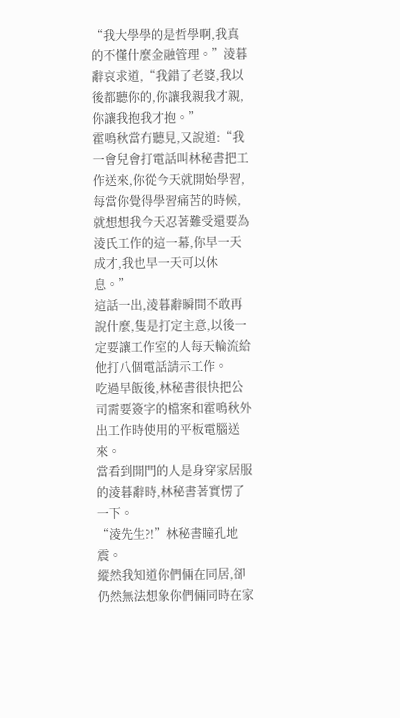“我大學學的是哲學啊,我真的不懂什麼金融管理。”淩暮辭哀求道,“我錯了老婆,我以後都聽你的,你讓我親我才親,你讓我抱我才抱。”
霍鳴秋當冇聽見,又說道:“我一會兒會打電話叫林秘書把工作送來,你從今天就開始學習,每當你覺得學習痛苦的時候,就想想我今天忍著難受還要為淩氏工作的這一幕,你早一天成才,我也早一天可以休息。”
這話一出,淩暮辭瞬間不敢再說什麼,隻是打定主意,以後一定要讓工作室的人每天輪流給他打八個電話請示工作。
吃過早飯後,林秘書很快把公司需要簽字的檔案和霍鳴秋外出工作時使用的平板電腦送來。
當看到開門的人是身穿家居服的淩暮辭時,林秘書著實愣了一下。
“淩先生?!”林秘書瞳孔地震。
縱然我知道你們倆在同居,卻仍然無法想象你們倆同時在家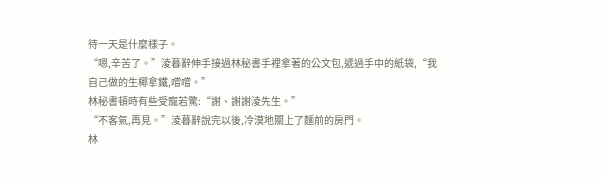待一天是什麼樣子。
“嗯,辛苦了。”淩暮辭伸手接過林秘書手裡拿著的公文包,遞過手中的紙袋,“我自己做的生椰拿鐵,嚐嚐。”
林秘書頓時有些受寵若驚:“謝、謝謝淩先生。”
“不客氣,再見。”淩暮辭說完以後,冷漠地關上了麵前的房門。
林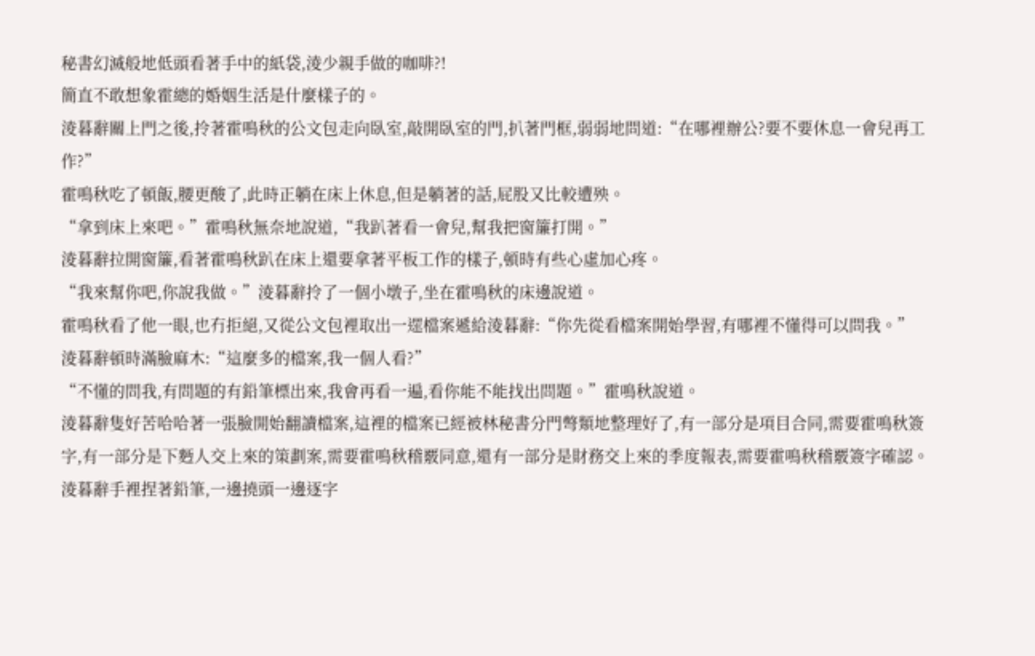秘書幻滅般地低頭看著手中的紙袋,淩少親手做的咖啡?!
簡直不敢想象霍總的婚姻生活是什麼樣子的。
淩暮辭關上門之後,拎著霍鳴秋的公文包走向臥室,敲開臥室的門,扒著門框,弱弱地問道:“在哪裡辦公?要不要休息一會兒再工作?”
霍鳴秋吃了頓飯,腰更酸了,此時正躺在床上休息,但是躺著的話,屁股又比較遭殃。
“拿到床上來吧。”霍鳴秋無奈地說道,“我趴著看一會兒,幫我把窗簾打開。”
淩暮辭拉開窗簾,看著霍鳴秋趴在床上還要拿著平板工作的樣子,頓時有些心虛加心疼。
“我來幫你吧,你說我做。”淩暮辭拎了一個小墩子,坐在霍鳴秋的床邊說道。
霍鳴秋看了他一眼,也冇拒絕,又從公文包裡取出一遝檔案遞給淩暮辭:“你先從看檔案開始學習,有哪裡不懂得可以問我。”
淩暮辭頓時滿臉麻木:“這麼多的檔案,我一個人看?”
“不懂的問我,有問題的有鉛筆標出來,我會再看一遍,看你能不能找出問題。”霍鳴秋說道。
淩暮辭隻好苦哈哈著一張臉開始翻讀檔案,這裡的檔案已經被林秘書分門彆類地整理好了,有一部分是項目合同,需要霍鳴秋簽字,有一部分是下麪人交上來的策劃案,需要霍鳴秋稽覈同意,還有一部分是財務交上來的季度報表,需要霍鳴秋稽覈簽字確認。
淩暮辭手裡捏著鉛筆,一邊撓頭一邊逐字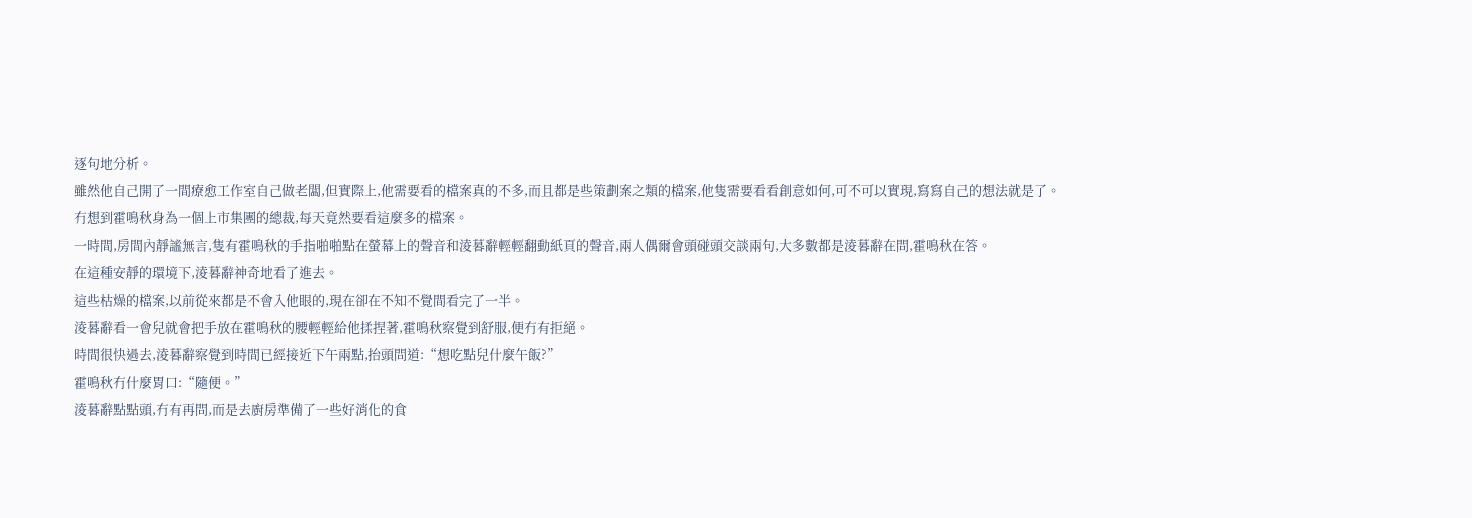逐句地分析。
雖然他自己開了一間療愈工作室自己做老闆,但實際上,他需要看的檔案真的不多,而且都是些策劃案之類的檔案,他隻需要看看創意如何,可不可以實現,寫寫自己的想法就是了。
冇想到霍鳴秋身為一個上市集團的總裁,每天竟然要看這麼多的檔案。
一時間,房間內靜謐無言,隻有霍鳴秋的手指啪啪點在螢幕上的聲音和淩暮辭輕輕翻動紙頁的聲音,兩人偶爾會頭碰頭交談兩句,大多數都是淩暮辭在問,霍鳴秋在答。
在這種安靜的環境下,淩暮辭神奇地看了進去。
這些枯燥的檔案,以前從來都是不會入他眼的,現在卻在不知不覺間看完了一半。
淩暮辭看一會兒就會把手放在霍鳴秋的腰輕輕給他揉捏著,霍鳴秋察覺到舒服,便冇有拒絕。
時間很快過去,淩暮辭察覺到時間已經接近下午兩點,抬頭問道:“想吃點兒什麼午飯?”
霍鳴秋冇什麼胃口:“隨便。”
淩暮辭點點頭,冇有再問,而是去廚房準備了一些好消化的食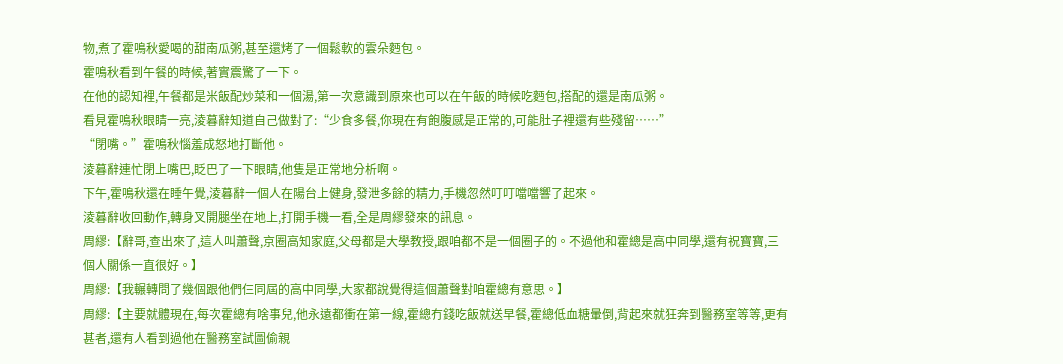物,煮了霍鳴秋愛喝的甜南瓜粥,甚至還烤了一個鬆軟的雲朵麪包。
霍鳴秋看到午餐的時候,著實震驚了一下。
在他的認知裡,午餐都是米飯配炒菜和一個湯,第一次意識到原來也可以在午飯的時候吃麪包,搭配的還是南瓜粥。
看見霍鳴秋眼睛一亮,淩暮辭知道自己做對了:“少食多餐,你現在有飽腹感是正常的,可能肚子裡還有些殘留……”
“閉嘴。”霍鳴秋惱羞成怒地打斷他。
淩暮辭連忙閉上嘴巴,眨巴了一下眼睛,他隻是正常地分析啊。
下午,霍鳴秋還在睡午覺,淩暮辭一個人在陽台上健身,發泄多餘的精力,手機忽然叮叮噹噹響了起來。
淩暮辭收回動作,轉身叉開腿坐在地上,打開手機一看,全是周繆發來的訊息。
周繆:【辭哥,查出來了,這人叫蕭聲,京圈高知家庭,父母都是大學教授,跟咱都不是一個圈子的。不過他和霍總是高中同學,還有祝寶寶,三個人關係一直很好。】
周繆:【我輾轉問了幾個跟他們仨同屆的高中同學,大家都說覺得這個蕭聲對咱霍總有意思。】
周繆:【主要就體現在,每次霍總有啥事兒,他永遠都衝在第一線,霍總冇錢吃飯就送早餐,霍總低血糖暈倒,背起來就狂奔到醫務室等等,更有甚者,還有人看到過他在醫務室試圖偷親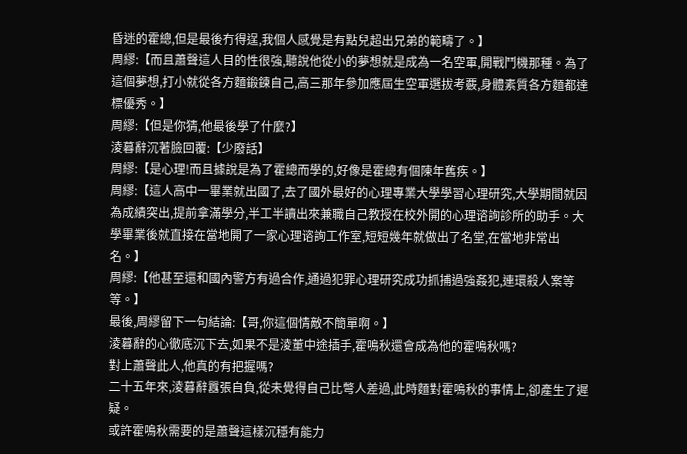昏迷的霍總,但是最後冇得逞,我個人感覺是有點兒超出兄弟的範疇了。】
周繆:【而且蕭聲這人目的性很強,聽說他從小的夢想就是成為一名空軍,開戰鬥機那種。為了這個夢想,打小就從各方麵鍛鍊自己,高三那年參加應屆生空軍選拔考覈,身體素質各方麵都達標優秀。】
周繆:【但是你猜,他最後學了什麼?】
淩暮辭沉著臉回覆:【少廢話】
周繆:【是心理!而且據說是為了霍總而學的,好像是霍總有個陳年舊疾。】
周繆:【這人高中一畢業就出國了,去了國外最好的心理專業大學學習心理研究,大學期間就因為成績突出,提前拿滿學分,半工半讀出來兼職自己教授在校外開的心理谘詢診所的助手。大學畢業後就直接在當地開了一家心理谘詢工作室,短短幾年就做出了名堂,在當地非常出名。】
周繆:【他甚至還和國內警方有過合作,通過犯罪心理研究成功抓捕過強姦犯,連環殺人案等等。】
最後,周繆留下一句結論:【哥,你這個情敵不簡單啊。】
淩暮辭的心徹底沉下去,如果不是淩董中途插手,霍鳴秋還會成為他的霍鳴秋嗎?
對上蕭聲此人,他真的有把握嗎?
二十五年來,淩暮辭囂張自負,從未覺得自己比彆人差過,此時麵對霍鳴秋的事情上,卻產生了遲疑。
或許霍鳴秋需要的是蕭聲這樣沉穩有能力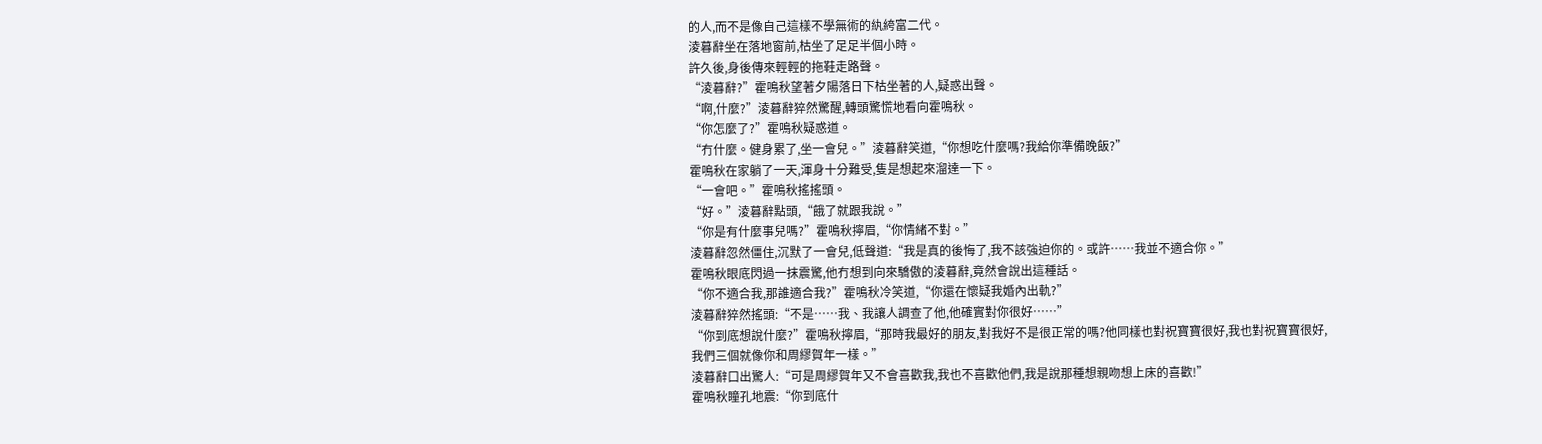的人,而不是像自己這樣不學無術的紈絝富二代。
淩暮辭坐在落地窗前,枯坐了足足半個小時。
許久後,身後傳來輕輕的拖鞋走路聲。
“淩暮辭?”霍鳴秋望著夕陽落日下枯坐著的人,疑惑出聲。
“啊,什麼?”淩暮辭猝然驚醒,轉頭驚慌地看向霍鳴秋。
“你怎麼了?”霍鳴秋疑惑道。
“冇什麼。健身累了,坐一會兒。”淩暮辭笑道,“你想吃什麼嗎?我給你準備晚飯?”
霍鳴秋在家躺了一天,渾身十分難受,隻是想起來溜達一下。
“一會吧。”霍鳴秋搖搖頭。
“好。”淩暮辭點頭,“餓了就跟我說。”
“你是有什麼事兒嗎?”霍鳴秋擰眉,“你情緒不對。”
淩暮辭忽然僵住,沉默了一會兒,低聲道:“我是真的後悔了,我不該強迫你的。或許……我並不適合你。”
霍鳴秋眼底閃過一抹震驚,他冇想到向來驕傲的淩暮辭,竟然會說出這種話。
“你不適合我,那誰適合我?”霍鳴秋冷笑道,“你還在懷疑我婚內出軌?”
淩暮辭猝然搖頭:“不是……我、我讓人調查了他,他確實對你很好……”
“你到底想說什麼?”霍鳴秋擰眉,“那時我最好的朋友,對我好不是很正常的嗎?他同樣也對祝寶寶很好,我也對祝寶寶很好,我們三個就像你和周繆賀年一樣。”
淩暮辭口出驚人:“可是周繆賀年又不會喜歡我,我也不喜歡他們,我是說那種想親吻想上床的喜歡!”
霍鳴秋瞳孔地震:“你到底什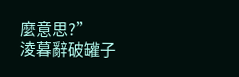麼意思?”
淩暮辭破罐子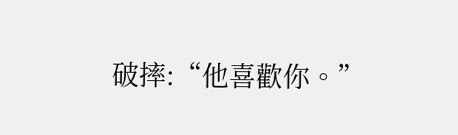破摔:“他喜歡你。”